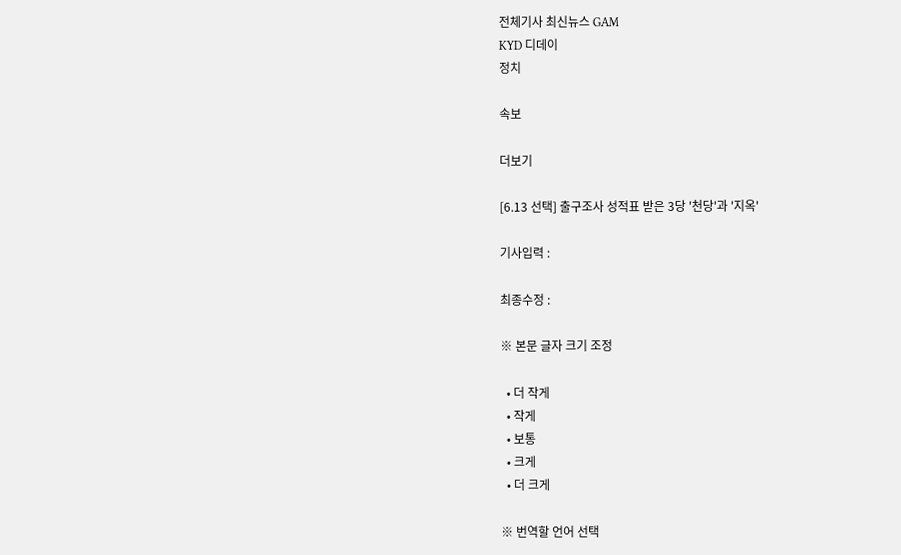전체기사 최신뉴스 GAM
KYD 디데이
정치

속보

더보기

[6.13 선택] 출구조사 성적표 받은 3당 '천당'과 '지옥'

기사입력 :

최종수정 :

※ 본문 글자 크기 조정

  • 더 작게
  • 작게
  • 보통
  • 크게
  • 더 크게

※ 번역할 언어 선택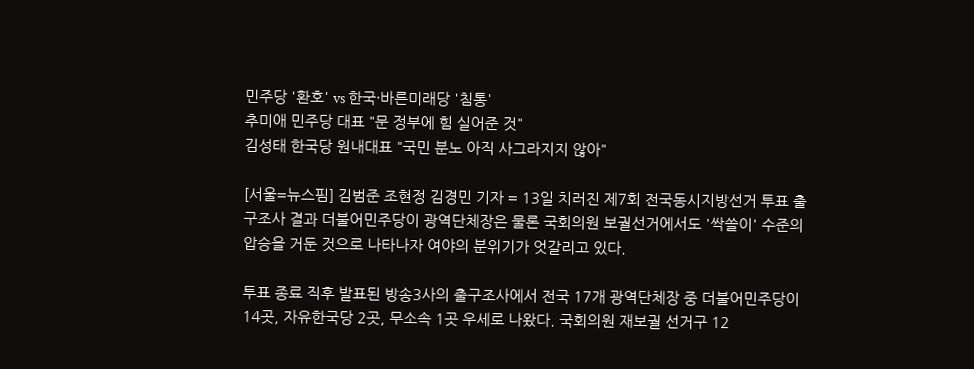민주당 '환호' vs 한국·바른미래당 '침통'
추미애 민주당 대표 "문 정부에 힘 실어준 것"
김성태 한국당 원내대표 "국민 분노 아직 사그라지지 않아"

[서울=뉴스핌] 김범준 조현정 김경민 기자 = 13일 치러진 제7회 전국동시지방선거 투표 출구조사 결과 더불어민주당이 광역단체장은 물론 국회의원 보궐선거에서도 '싹쓸이' 수준의 압승을 거둔 것으로 나타나자 여야의 분위기가 엇갈리고 있다.

투표 종료 직후 발표된 방송3사의 출구조사에서 전국 17개 광역단체장 중 더불어민주당이 14곳, 자유한국당 2곳, 무소속 1곳 우세로 나왔다. 국회의원 재보궐 선거구 12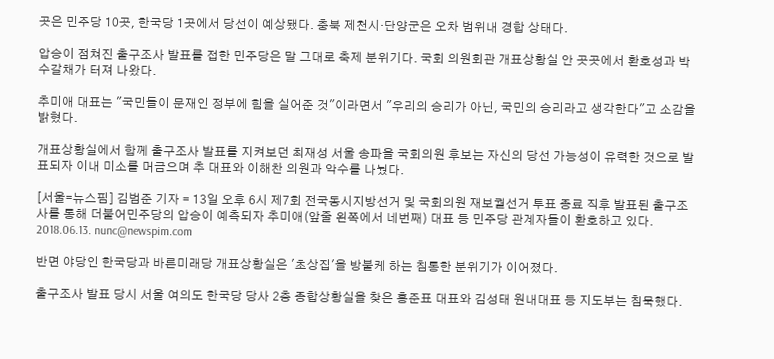곳은 민주당 10곳, 한국당 1곳에서 당선이 예상됐다. 충북 제천시·단양군은 오차 범위내 경합 상태다.

압승이 점쳐진 출구조사 발표를 접한 민주당은 말 그대로 축제 분위기다. 국회 의원회관 개표상황실 안 곳곳에서 환호성과 박수갈채가 터져 나왔다.

추미애 대표는 "국민들이 문재인 정부에 힘을 실어준 것"이라면서 "우리의 승리가 아닌, 국민의 승리라고 생각한다"고 소감을 밝혔다.

개표상황실에서 함께 출구조사 발표를 지켜보던 최재성 서울 송파을 국회의원 후보는 자신의 당선 가능성이 유력한 것으로 발표되자 이내 미소를 머금으며 추 대표와 이해찬 의원과 악수를 나눴다.

[서울=뉴스핌] 김범준 기자 = 13일 오후 6시 제7회 전국동시지방선거 및 국회의원 재보궐선거 투표 종료 직후 발표된 출구조사를 통해 더불어민주당의 압승이 예측되자 추미애(앞줄 왼쪽에서 네번째) 대표 등 민주당 관계자들이 환호하고 있다. 2018.06.13. nunc@newspim.com

반면 야당인 한국당과 바른미래당 개표상황실은 '초상집'을 방불케 하는 침통한 분위기가 이어졌다.

출구조사 발표 당시 서울 여의도 한국당 당사 2층 종합상황실을 찾은 홍준표 대표와 김성태 원내대표 등 지도부는 침묵했다.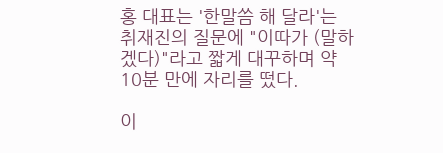홍 대표는 '한말씀 해 달라'는 취재진의 질문에 "이따가 (말하겠다)"라고 짧게 대꾸하며 약 10분 만에 자리를 떴다.

이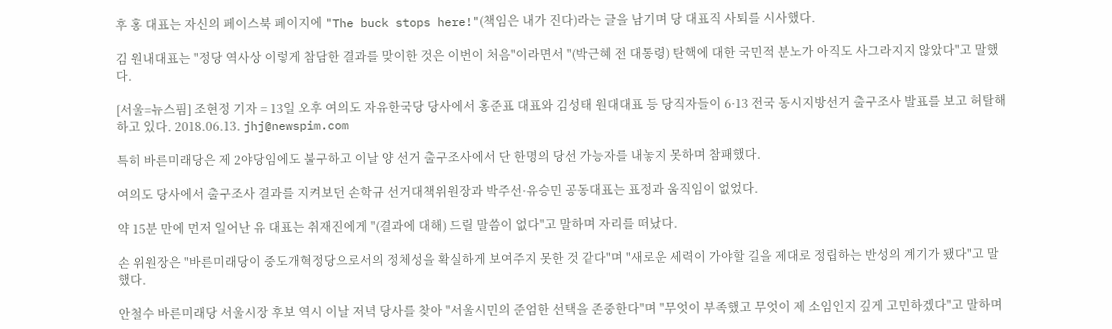후 홍 대표는 자신의 페이스북 페이지에 "The buck stops here!"(책임은 내가 진다)라는 글을 남기며 당 대표직 사퇴를 시사했다.

김 원내대표는 "정당 역사상 이렇게 참담한 결과를 맞이한 것은 이번이 처음"이라면서 "(박근혜 전 대통령) 탄핵에 대한 국민적 분노가 아직도 사그라지지 않았다"고 말했다.

[서울=뉴스핌] 조현정 기자 = 13일 오후 여의도 자유한국당 당사에서 홍준표 대표와 김성태 원대대표 등 당직자들이 6·13 전국 동시지방선거 출구조사 발표를 보고 허탈해 하고 있다. 2018.06.13. jhj@newspim.com

특히 바른미래당은 제 2야당임에도 불구하고 이날 양 선거 출구조사에서 단 한명의 당선 가능자를 내놓지 못하며 참패했다.

여의도 당사에서 출구조사 결과를 지켜보던 손학규 선거대책위원장과 박주선·유승민 공동대표는 표정과 움직임이 없었다.

약 15분 만에 먼저 일어난 유 대표는 취재진에게 "(결과에 대해) 드릴 말씀이 없다"고 말하며 자리를 떠났다.

손 위원장은 "바른미래당이 중도개혁정당으로서의 정체성을 확실하게 보여주지 못한 것 같다"며 "새로운 세력이 가야할 길을 제대로 정립하는 반성의 계기가 됐다"고 말했다.

안철수 바른미래당 서울시장 후보 역시 이날 저녁 당사를 찾아 "서울시민의 준엄한 선택을 존중한다"며 "무엇이 부족했고 무엇이 제 소임인지 깊게 고민하겠다"고 말하며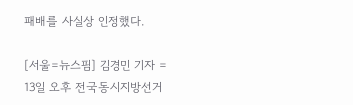패배를 사실상 인정했다.

[서울=뉴스핌] 김경민 기자 = 13일 오후 전국동시지방선거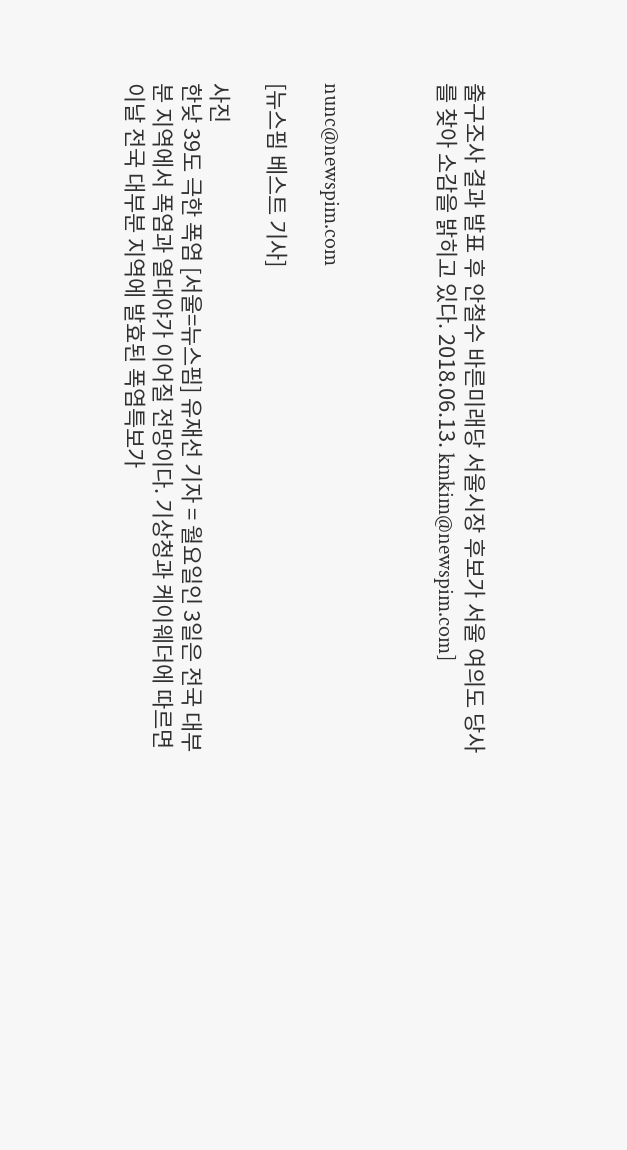출구조사 결과 발표 후 안철수 바른미래당 서울시장 후보가 서울 여의도 당사를 찾아 소감을 밝히고 있다. 2018.06.13. kmkim@newspim.com]



nunc@newspim.com

[뉴스핌 베스트 기사]

사진
한낮 39도 극한 폭염 [서울=뉴스핌] 유재선 기자 = 월요일인 3일은 전국 대부분 지역에서 폭염과 열대야가 이어질 전망이다. 기상청과 케이웨더에 따르면 이날 전국 대부분 지역에 발효된 폭염특보가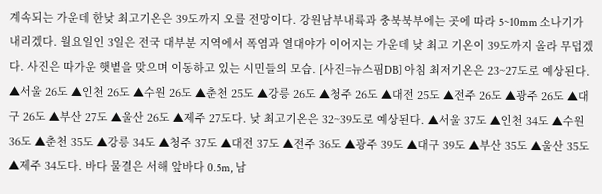계속되는 가운데 한낮 최고기온은 39도까지 오를 전망이다. 강원남부내륙과 충북북부에는 곳에 따라 5~10mm 소나기가 내리겠다. 월요일인 3일은 전국 대부분 지역에서 폭염과 열대야가 이어지는 가운데 낮 최고 기온이 39도까지 올라 무덥겠다. 사진은 따가운 햇볕을 맞으며 이동하고 있는 시민들의 모습. [사진=뉴스핌DB] 아침 최저기온은 23~27도로 예상된다. ▲서울 26도 ▲인천 26도 ▲수원 26도 ▲춘천 25도 ▲강릉 26도 ▲청주 26도 ▲대전 25도 ▲전주 26도 ▲광주 26도 ▲대구 26도 ▲부산 27도 ▲울산 26도 ▲제주 27도다. 낮 최고기온은 32~39도로 예상된다. ▲서울 37도 ▲인천 34도 ▲수원 36도 ▲춘천 35도 ▲강릉 34도 ▲청주 37도 ▲대전 37도 ▲전주 36도 ▲광주 39도 ▲대구 39도 ▲부산 35도 ▲울산 35도 ▲제주 34도다. 바다 물결은 서해 앞바다 0.5m, 남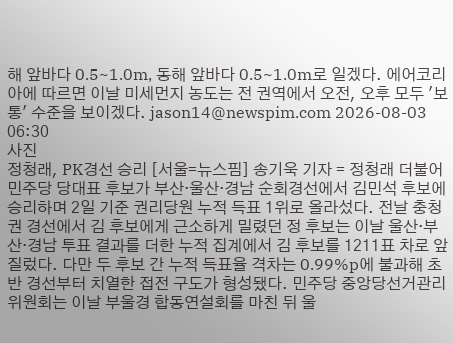해 앞바다 0.5~1.0m, 동해 앞바다 0.5~1.0m로 일겠다. 에어코리아에 따르면 이날 미세먼지 농도는 전 권역에서 오전, 오후 모두 '보통' 수준을 보이겠다. jason14@newspim.com 2026-08-03 06:30
사진
정청래, PK경선 승리 [서울=뉴스핌] 송기욱 기자 = 정청래 더불어민주당 당대표 후보가 부산·울산·경남 순회경선에서 김민석 후보에 승리하며 2일 기준 권리당원 누적 득표 1위로 올라섰다. 전날 충청권 경선에서 김 후보에게 근소하게 밀렸던 정 후보는 이날 울산·부산·경남 투표 결과를 더한 누적 집계에서 김 후보를 1211표 차로 앞질렀다. 다만 두 후보 간 누적 득표율 격차는 0.99%p에 불과해 초반 경선부터 치열한 접전 구도가 형성됐다. 민주당 중앙당선거관리위원회는 이날 부울경 합동연설회를 마친 뒤 울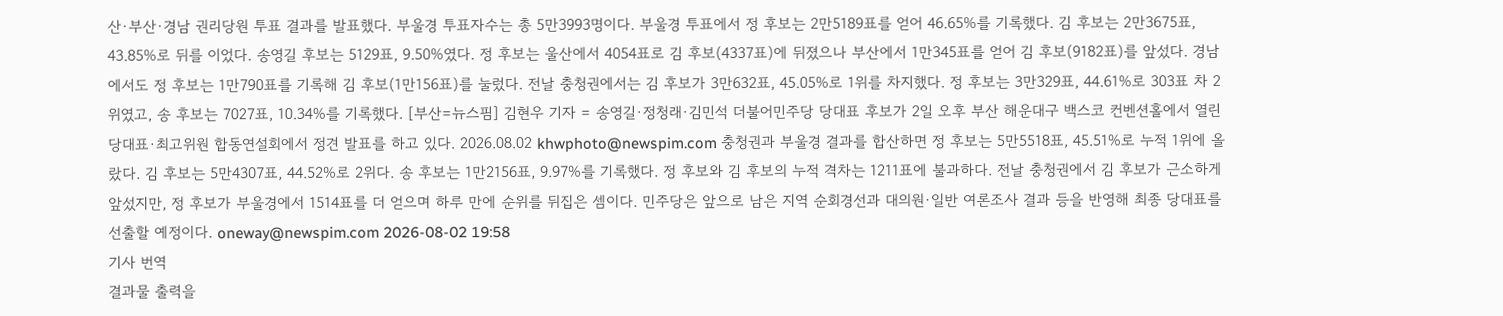산·부산·경남 권리당원 투표 결과를 발표했다. 부울경 투표자수는 총 5만3993명이다. 부울경 투표에서 정 후보는 2만5189표를 얻어 46.65%를 기록했다. 김 후보는 2만3675표, 43.85%로 뒤를 이었다. 송영길 후보는 5129표, 9.50%였다. 정 후보는 울산에서 4054표로 김 후보(4337표)에 뒤졌으나 부산에서 1만345표를 얻어 김 후보(9182표)를 앞섰다. 경남에서도 정 후보는 1만790표를 기록해 김 후보(1만156표)를 눌렀다. 전날 충청권에서는 김 후보가 3만632표, 45.05%로 1위를 차지했다. 정 후보는 3만329표, 44.61%로 303표 차 2위였고, 송 후보는 7027표, 10.34%를 기록했다. [부산=뉴스핌] 김현우 기자 = 송영길·정청래·김민석 더불어민주당 당대표 후보가 2일 오후 부산 해운대구 백스코 컨벤션홀에서 열린 당대표·최고위원 합동연설회에서 정견 발표를 하고 있다. 2026.08.02 khwphoto@newspim.com 충청권과 부울경 결과를 합산하면 정 후보는 5만5518표, 45.51%로 누적 1위에 올랐다. 김 후보는 5만4307표, 44.52%로 2위다. 송 후보는 1만2156표, 9.97%를 기록했다. 정 후보와 김 후보의 누적 격차는 1211표에 불과하다. 전날 충청권에서 김 후보가 근소하게 앞섰지만, 정 후보가 부울경에서 1514표를 더 얻으며 하루 만에 순위를 뒤집은 셈이다. 민주당은 앞으로 남은 지역 순회경선과 대의원·일반 여론조사 결과 등을 반영해 최종 당대표를 선출할 예정이다. oneway@newspim.com 2026-08-02 19:58
기사 번역
결과물 출력을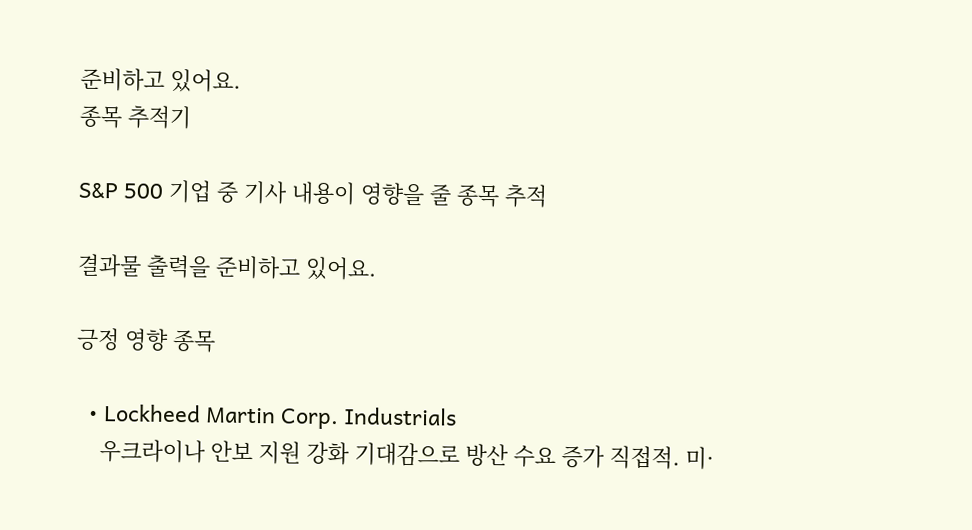준비하고 있어요.
종목 추적기

S&P 500 기업 중 기사 내용이 영향을 줄 종목 추적

결과물 출력을 준비하고 있어요.

긍정 영향 종목

  • Lockheed Martin Corp. Industrials
    우크라이나 안보 지원 강화 기대감으로 방산 수요 증가 직접적. 미·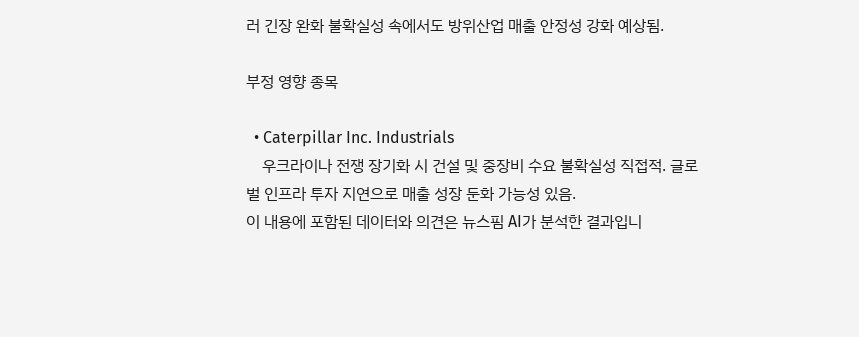러 긴장 완화 불확실성 속에서도 방위산업 매출 안정성 강화 예상됨.

부정 영향 종목

  • Caterpillar Inc. Industrials
    우크라이나 전쟁 장기화 시 건설 및 중장비 수요 불확실성 직접적. 글로벌 인프라 투자 지연으로 매출 성장 둔화 가능성 있음.
이 내용에 포함된 데이터와 의견은 뉴스핌 AI가 분석한 결과입니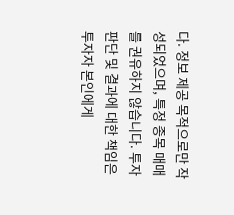다. 정보 제공 목적으로만 작성되었으며, 특정 종목 매매를 권유하지 않습니다. 투자 판단 및 결과에 대한 책임은 투자자 본인에게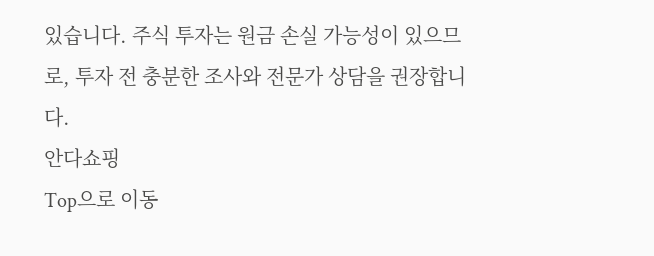있습니다. 주식 투자는 원금 손실 가능성이 있으므로, 투자 전 충분한 조사와 전문가 상담을 권장합니다.
안다쇼핑
Top으로 이동